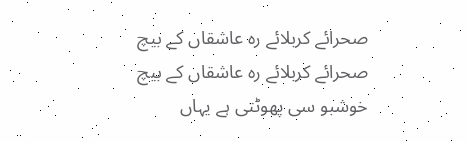صحرائے کربلائے رہ عاشقاں کے بیچ
صحرائے کربلائے رہ عاشقاں کے بیچ
خوشبو سی پھوٹتی ہے یہاں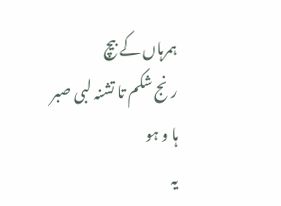ہمرہاں کے بیچ
رنج شکم تا تشنہ لبی صبر ہا و ہو
یہ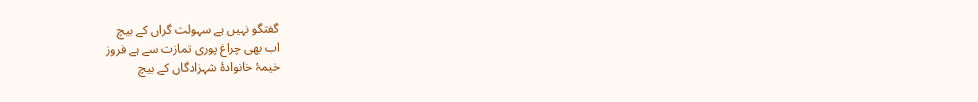گفتگو نہیں ہے سہولت گراں کے بیچ
اب بھی چراغ پوری تمازت سے ہے فروز
خیمۂ خانوادۂ شہزادگاں کے بیچ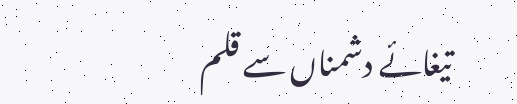تیغائے دشمناں سے قلم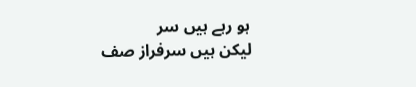ہو رہے ہیں سر
لیکن ہیں سرفراز صف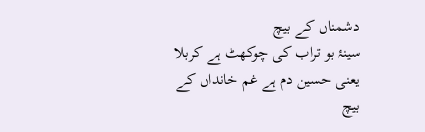دشمناں کے بیچ
سینۂ بو تراب کی چوکھٹ ہے کربلا
یعنی حسین دم ہے غم خانداں کے بیچ